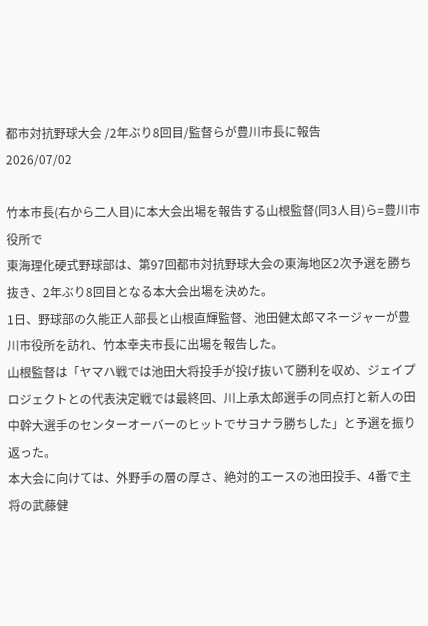都市対抗野球大会 /2年ぶり8回目/監督らが豊川市長に報告
2026/07/02

竹本市長(右から二人目)に本大会出場を報告する山根監督(同3人目)ら=豊川市役所で
東海理化硬式野球部は、第97回都市対抗野球大会の東海地区2次予選を勝ち抜き、2年ぶり8回目となる本大会出場を決めた。
1日、野球部の久能正人部長と山根直輝監督、池田健太郎マネージャーが豊川市役所を訪れ、竹本幸夫市長に出場を報告した。
山根監督は「ヤマハ戦では池田大将投手が投げ抜いて勝利を収め、ジェイプロジェクトとの代表決定戦では最終回、川上承太郎選手の同点打と新人の田中幹大選手のセンターオーバーのヒットでサヨナラ勝ちした」と予選を振り返った。
本大会に向けては、外野手の層の厚さ、絶対的エースの池田投手、4番で主将の武藤健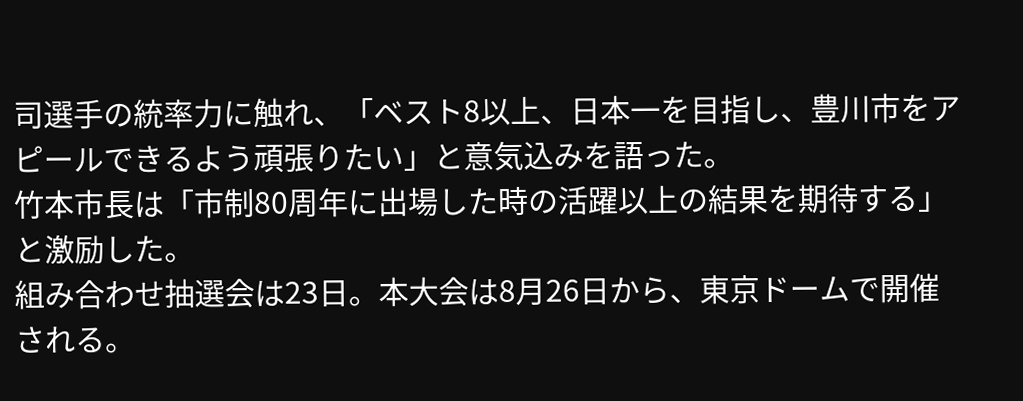司選手の統率力に触れ、「ベスト8以上、日本一を目指し、豊川市をアピールできるよう頑張りたい」と意気込みを語った。
竹本市長は「市制80周年に出場した時の活躍以上の結果を期待する」と激励した。
組み合わせ抽選会は23日。本大会は8月26日から、東京ドームで開催される。